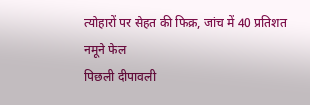त्योहारों पर सेहत की फिक्र, जांच में 40 प्रतिशत नमूने फेल
पिछली दीपावली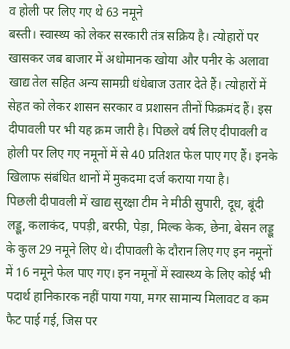व होली पर लिए गए थे 63 नमूने
बस्ती। स्वास्थ्य को लेकर सरकारी तंत्र सक्रिय है। त्योहारों पर खासकर जब बाजार में अधोमानक खोया और पनीर के अलावा खाद्य तेल सहित अन्य सामग्री धंधेबाज उतार देते हैं। त्योहारों में सेहत को लेकर शासन सरकार व प्रशासन तीनों फिक्रमंद हैं। इस दीपावली पर भी यह क्रम जारी है। पिछले वर्ष लिए दीपावली व होली पर लिए गए नमूनों में से 40 प्रतिशत फेल पाए गए हैं। इनके खिलाफ संबंधित थानों में मुकदमा दर्ज कराया गया है।
पिछली दीपावली में खाद्य सुरक्षा टीम ने मीठी सुपारी, दूध, बूंदी लड्डू, कलाकंद, पपड़ी, बरफी, पेड़ा, मिल्क केक, छेना, बेसन लड्डू के कुल 29 नमूने लिए थे। दीपावली के दौरान लिए गए इन नमूनों में 16 नमूने फेल पाए गए। इन नमूनों में स्वास्थ्य के लिए कोई भी पदार्थ हानिकारक नहीं पाया गया, मगर सामान्य मिलावट व कम फैट पाई गई, जिस पर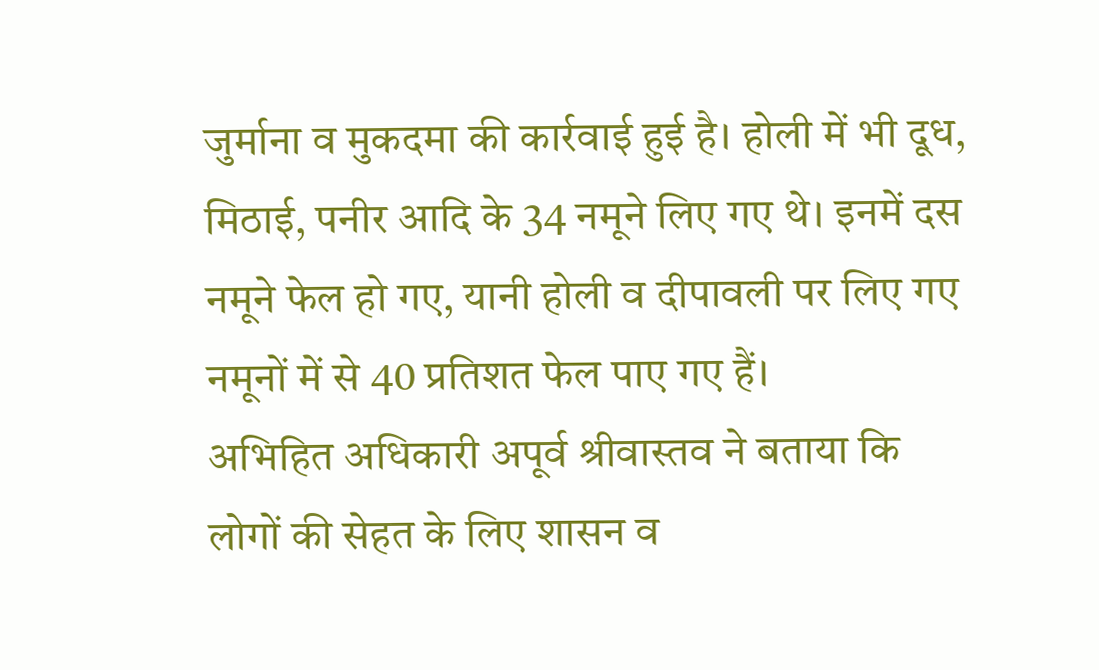जुर्माना व मुकदमा की कार्रवाई हुई है। होली में भी दूध, मिठाई, पनीर आदि के 34 नमूने लिए गए थे। इनमें दस नमूने फेल हो गए, यानी होली व दीपावली पर लिए गए नमूनों में से 40 प्रतिशत फेल पाए गए हैं।
अभिहित अधिकारी अपूर्व श्रीवास्तव ने बताया कि लोगों की सेहत के लिए शासन व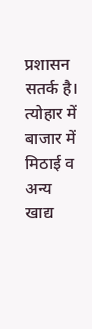प्रशासन सतर्क है। त्योहार में बाजार में मिठाई व अन्य खाद्य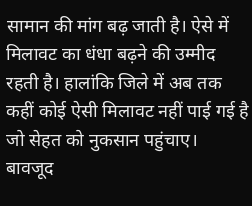सामान की मांग बढ़ जाती है। ऐसे में मिलावट का धंधा बढ़ने की उम्मीद रहती है। हालांकि जिले में अब तक कहीं कोई ऐसी मिलावट नहीं पाई गई है जो सेहत को नुकसान पहुंचाए। बावजूद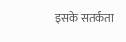इसके सतर्कता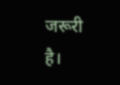जरूरी है।